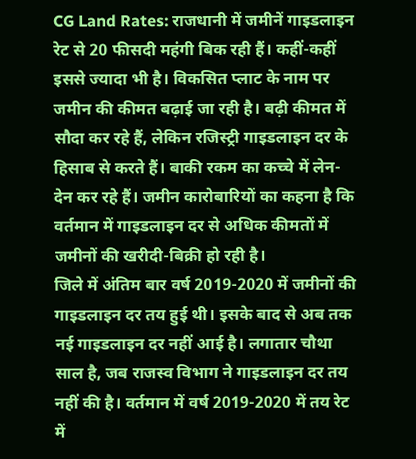CG Land Rates: राजधानी में जमीनें गाइडलाइन रेट से 20 फीसदी महंगी बिक रही हैं। कहीं-कहीं इससे ज्यादा भी है। विकसित प्लाट के नाम पर जमीन की कीमत बढ़ाई जा रही है। बढ़ी कीमत में सौदा कर रहे हैं, लेकिन रजिस्ट्री गाइडलाइन दर के हिसाब से करते हैं। बाकी रकम का कच्चे में लेन-देन कर रहे हैं। जमीन कारोबारियों का कहना है कि वर्तमान में गाइडलाइन दर से अधिक कीमतों में जमीनों की खरीदी-बिक्री हो रही है।
जिले में अंतिम बार वर्ष 2019-2020 में जमीनों की गाइडलाइन दर तय हुई थी। इसके बाद से अब तक नई गाइडलाइन दर नहीं आई है। लगातार चौथा साल है, जब राजस्व विभाग ने गाइडलाइन दर तय नहीं की है। वर्तमान में वर्ष 2019-2020 में तय रेट में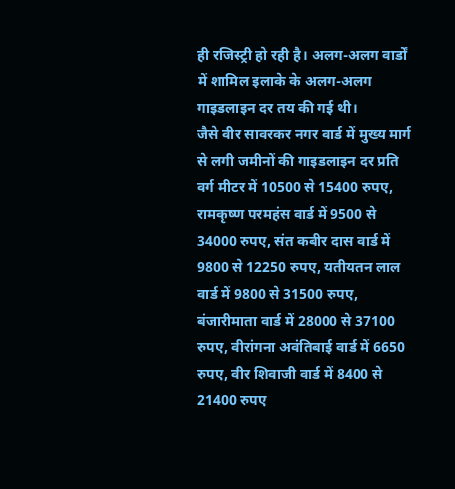ही रजिस्ट्री हो रही है। अलग-अलग वार्डों में शामिल इलाके के अलग-अलग गाइडलाइन दर तय की गई थी।
जैसे वीर सावरकर नगर वार्ड में मुख्य मार्ग से लगी जमीनों की गाइडलाइन दर प्रति वर्ग मीटर में 10500 से 15400 रुपए, रामकृष्ण परमहंस वार्ड में 9500 से 34000 रुपए, संत कबीर दास वार्ड में 9800 से 12250 रुपए, यतीयतन लाल वार्ड में 9800 से 31500 रुपए, बंजारीमाता वार्ड में 28000 से 37100 रुपए, वीरांगना अवंतिबाई वार्ड में 6650 रुपए, वीर शिवाजी वार्ड में 8400 से 21400 रुपए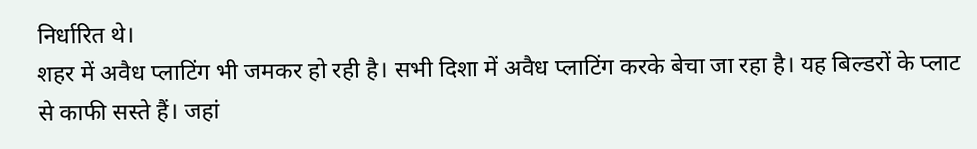निर्धारित थे।
शहर में अवैध प्लाटिंग भी जमकर हो रही है। सभी दिशा में अवैध प्लाटिंग करके बेचा जा रहा है। यह बिल्डरों के प्लाट से काफी सस्ते हैं। जहां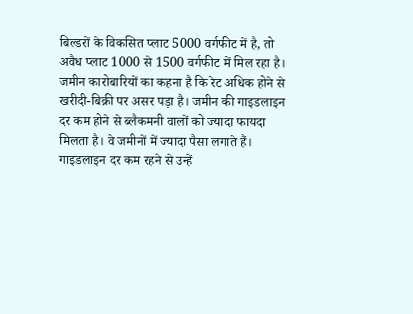बिल्डरों के विकसित प्लाट 5000 वर्गफीट में है, तो अवैध प्लाट 1000 से 1500 वर्गफीट में मिल रहा है। जमीन कारोबारियों का कहना है कि रेट अधिक होने से खरीदी-बिक्री पर असर पड़ा है। जमीन की गाइडलाइन दर कम होने से ब्लैकमनी वालों को ज्यादा फायदा मिलता है। वे जमीनों में ज्यादा पैसा लगाते हैं। गाइडलाइन दर कम रहने से उन्हें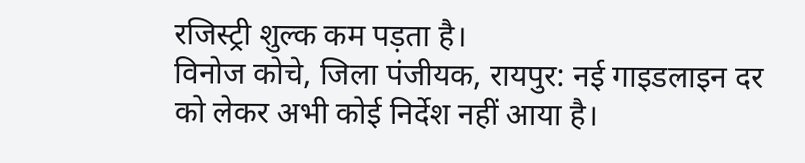रजिस्ट्री शुल्क कम पड़ता है।
विनोज कोचे, जिला पंजीयक, रायपुर: नई गाइडलाइन दर को लेकर अभी कोई निर्देश नहीं आया है।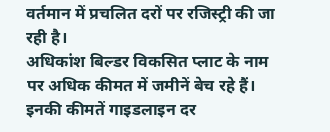वर्तमान में प्रचलित दरों पर रजिस्ट्री की जा रही है।
अधिकांश बिल्डर विकसित प्लाट के नाम पर अधिक कीमत में जमीनें बेच रहे हैं। इनकी कीमतें गाइडलाइन दर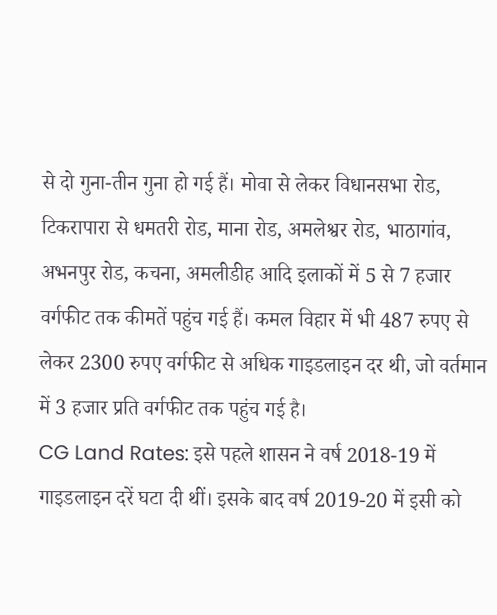से दो गुना-तीन गुना हो गई हैं। मोवा से लेकर विधानसभा रोड, टिकरापारा से धमतरी रोड, माना रोड, अमलेश्वर रोड, भाठागांव, अभनपुर रोड, कचना, अमलीडीह आदि इलाकों में 5 से 7 हजार वर्गफीट तक कीमतें पहुंच गई हैं। कमल विहार में भी 487 रुपए से लेकर 2300 रुपए वर्गफीट से अधिक गाइडलाइन दर थी, जो वर्तमान में 3 हजार प्रति वर्गफीट तक पहुंच गई है।
CG Land Rates: इसे पहले शासन ने वर्ष 2018-19 में गाइडलाइन दरें घटा दी थीं। इसके बाद वर्ष 2019-20 में इसी को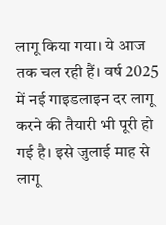लागू किया गया। ये आज तक चल रही हैं। वर्ष 2025 में नई गाइडलाइन दर लागू करने की तैयारी भी पूरी हो गई है। इसे जुलाई माह से लागू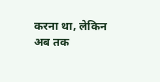करना था, लेकिन अब तक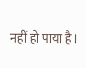नहीं हो पाया है।